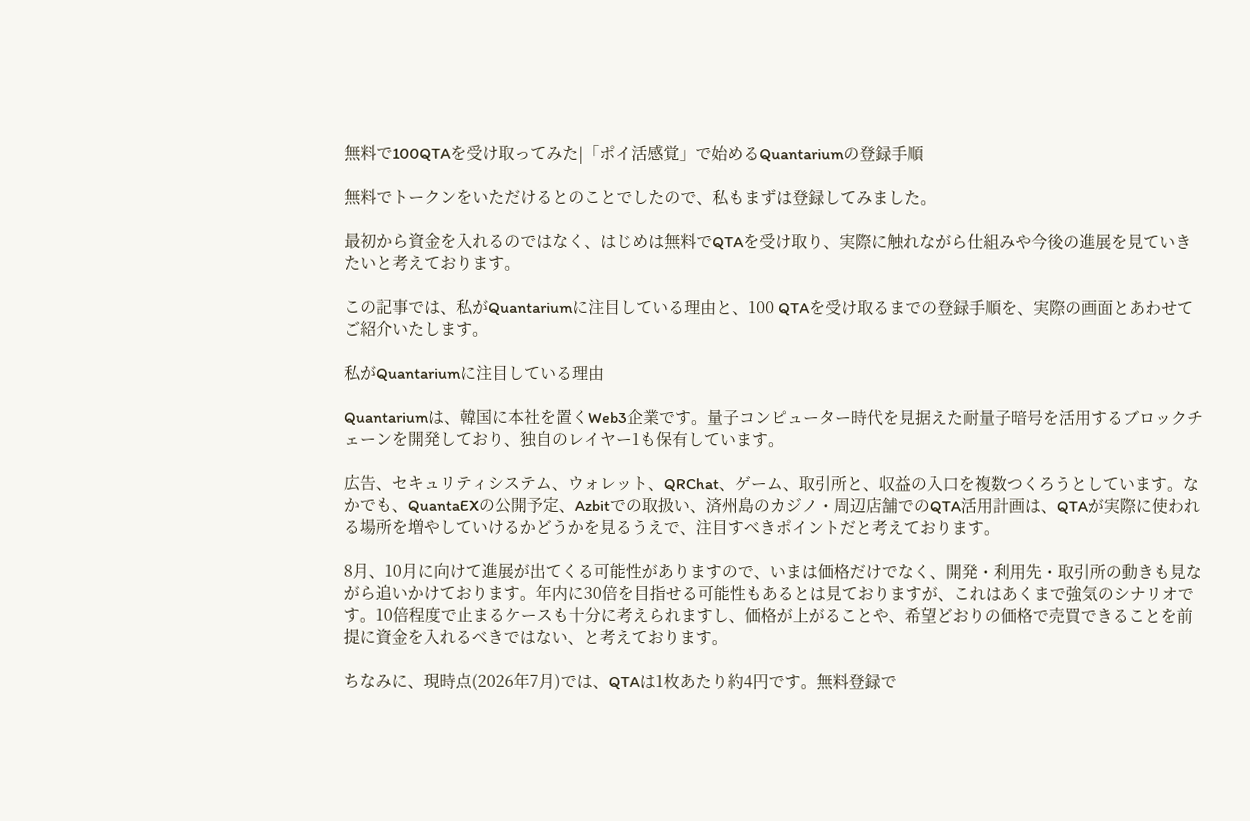無料で100QTAを受け取ってみた|「ポイ活感覚」で始めるQuantariumの登録手順

無料でトークンをいただけるとのことでしたので、私もまずは登録してみました。

最初から資金を入れるのではなく、はじめは無料でQTAを受け取り、実際に触れながら仕組みや今後の進展を見ていきたいと考えております。

この記事では、私がQuantariumに注目している理由と、100 QTAを受け取るまでの登録手順を、実際の画面とあわせてご紹介いたします。

私がQuantariumに注目している理由

Quantariumは、韓国に本社を置くWeb3企業です。量子コンピューター時代を見据えた耐量子暗号を活用するブロックチェーンを開発しており、独自のレイヤー1も保有しています。

広告、セキュリティシステム、ウォレット、QRChat、ゲーム、取引所と、収益の入口を複数つくろうとしています。なかでも、QuantaEXの公開予定、Azbitでの取扱い、済州島のカジノ・周辺店舗でのQTA活用計画は、QTAが実際に使われる場所を増やしていけるかどうかを見るうえで、注目すべきポイントだと考えております。

8月、10月に向けて進展が出てくる可能性がありますので、いまは価格だけでなく、開発・利用先・取引所の動きも見ながら追いかけております。年内に30倍を目指せる可能性もあるとは見ておりますが、これはあくまで強気のシナリオです。10倍程度で止まるケースも十分に考えられますし、価格が上がることや、希望どおりの価格で売買できることを前提に資金を入れるべきではない、と考えております。

ちなみに、現時点(2026年7月)では、QTAは1枚あたり約4円です。無料登録で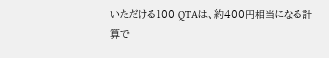いただける100 QTAは、約400円相当になる計算で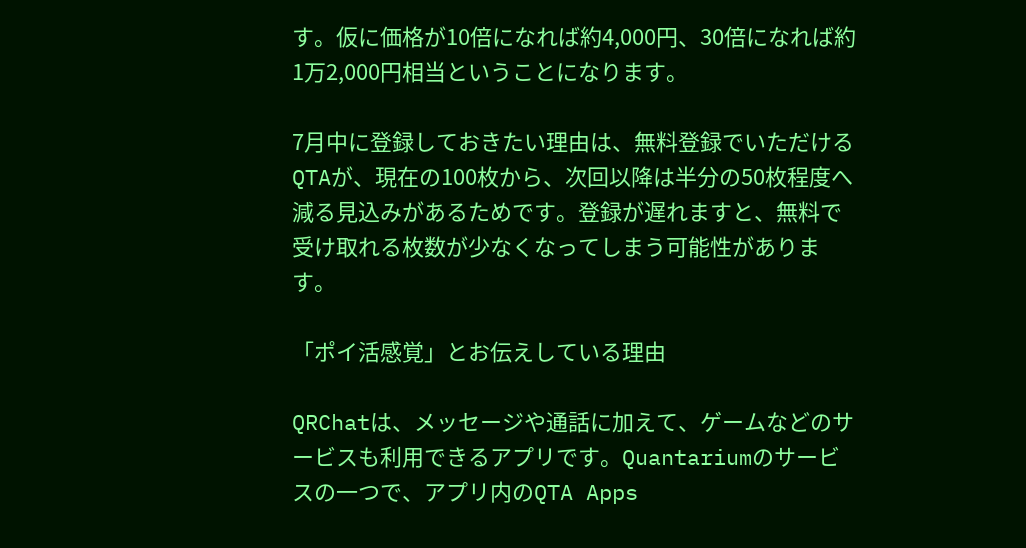す。仮に価格が10倍になれば約4,000円、30倍になれば約1万2,000円相当ということになります。

7月中に登録しておきたい理由は、無料登録でいただけるQTAが、現在の100枚から、次回以降は半分の50枚程度へ減る見込みがあるためです。登録が遅れますと、無料で受け取れる枚数が少なくなってしまう可能性があります。

「ポイ活感覚」とお伝えしている理由

QRChatは、メッセージや通話に加えて、ゲームなどのサービスも利用できるアプリです。Quantariumのサービスの一つで、アプリ内のQTA Apps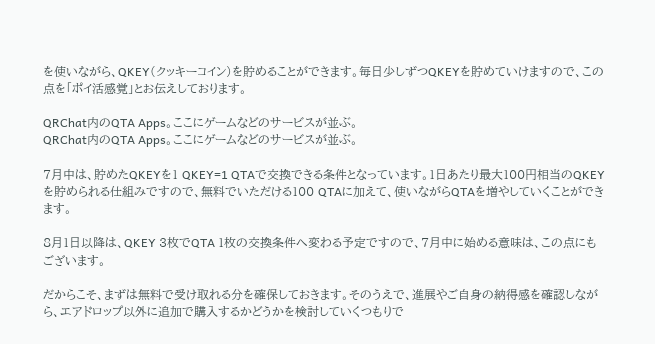を使いながら、QKEY(クッキーコイン)を貯めることができます。毎日少しずつQKEYを貯めていけますので、この点を「ポイ活感覚」とお伝えしております。

QRChat内のQTA Apps。ここにゲームなどのサービスが並ぶ。
QRChat内のQTA Apps。ここにゲームなどのサービスが並ぶ。

7月中は、貯めたQKEYを1 QKEY=1 QTAで交換できる条件となっています。1日あたり最大100円相当のQKEYを貯められる仕組みですので、無料でいただける100 QTAに加えて、使いながらQTAを増やしていくことができます。

8月1日以降は、QKEY 3枚でQTA 1枚の交換条件へ変わる予定ですので、7月中に始める意味は、この点にもございます。

だからこそ、まずは無料で受け取れる分を確保しておきます。そのうえで、進展やご自身の納得感を確認しながら、エアドロップ以外に追加で購入するかどうかを検討していくつもりで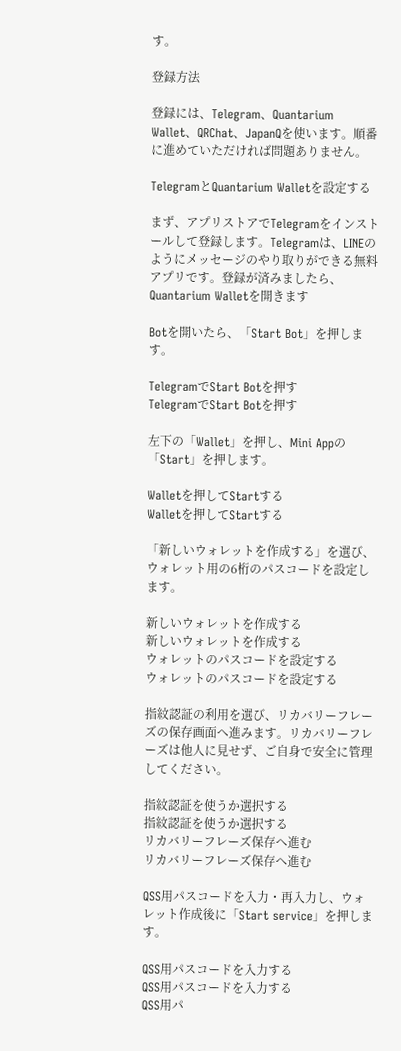す。

登録方法

登録には、Telegram、Quantarium Wallet、QRChat、JapanQを使います。順番に進めていただければ問題ありません。

TelegramとQuantarium Walletを設定する

まず、アプリストアでTelegramをインストールして登録します。Telegramは、LINEのようにメッセージのやり取りができる無料アプリです。登録が済みましたら、Quantarium Walletを開きます

Botを開いたら、「Start Bot」を押します。

TelegramでStart Botを押す
TelegramでStart Botを押す

左下の「Wallet」を押し、Mini Appの「Start」を押します。

Walletを押してStartする
Walletを押してStartする

「新しいウォレットを作成する」を選び、ウォレット用の6桁のパスコードを設定します。

新しいウォレットを作成する
新しいウォレットを作成する
ウォレットのパスコードを設定する
ウォレットのパスコードを設定する

指紋認証の利用を選び、リカバリーフレーズの保存画面へ進みます。リカバリーフレーズは他人に見せず、ご自身で安全に管理してください。

指紋認証を使うか選択する
指紋認証を使うか選択する
リカバリーフレーズ保存へ進む
リカバリーフレーズ保存へ進む

QSS用パスコードを入力・再入力し、ウォレット作成後に「Start service」を押します。

QSS用パスコードを入力する
QSS用パスコードを入力する
QSS用パ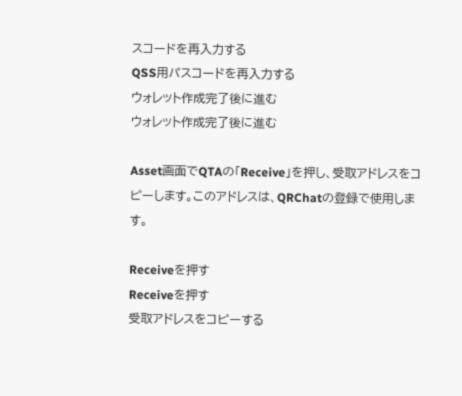スコードを再入力する
QSS用パスコードを再入力する
ウォレット作成完了後に進む
ウォレット作成完了後に進む

Asset画面でQTAの「Receive」を押し、受取アドレスをコピーします。このアドレスは、QRChatの登録で使用します。

Receiveを押す
Receiveを押す
受取アドレスをコピーする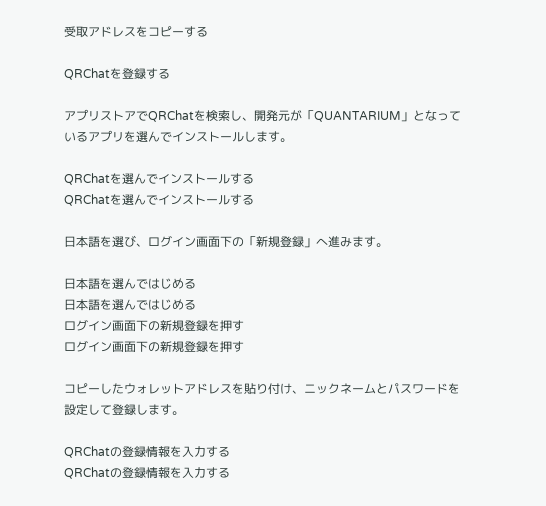受取アドレスをコピーする

QRChatを登録する

アプリストアでQRChatを検索し、開発元が「QUANTARIUM」となっているアプリを選んでインストールします。

QRChatを選んでインストールする
QRChatを選んでインストールする

日本語を選び、ログイン画面下の「新規登録」へ進みます。

日本語を選んではじめる
日本語を選んではじめる
ログイン画面下の新規登録を押す
ログイン画面下の新規登録を押す

コピーしたウォレットアドレスを貼り付け、ニックネームとパスワードを設定して登録します。

QRChatの登録情報を入力する
QRChatの登録情報を入力する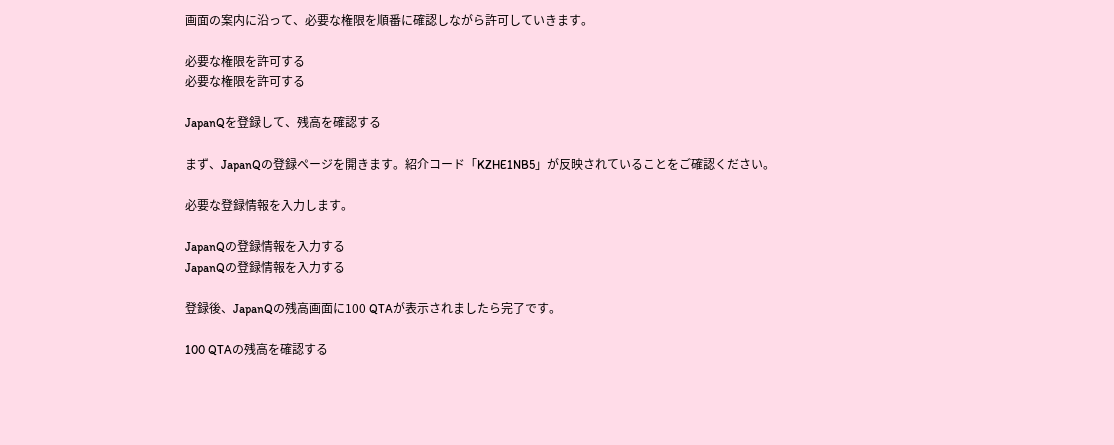画面の案内に沿って、必要な権限を順番に確認しながら許可していきます。

必要な権限を許可する
必要な権限を許可する

JapanQを登録して、残高を確認する

まず、JapanQの登録ページを開きます。紹介コード「KZHE1NB5」が反映されていることをご確認ください。

必要な登録情報を入力します。

JapanQの登録情報を入力する
JapanQの登録情報を入力する

登録後、JapanQの残高画面に100 QTAが表示されましたら完了です。

100 QTAの残高を確認する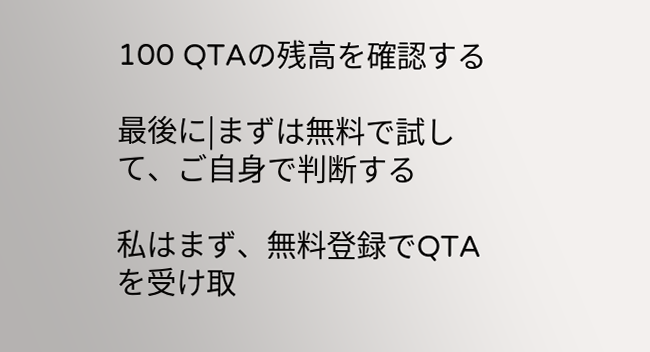100 QTAの残高を確認する

最後に|まずは無料で試して、ご自身で判断する

私はまず、無料登録でQTAを受け取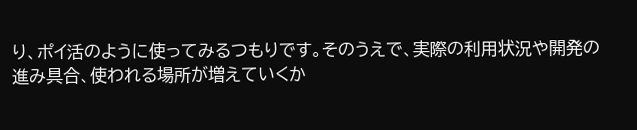り、ポイ活のように使ってみるつもりです。そのうえで、実際の利用状況や開発の進み具合、使われる場所が増えていくか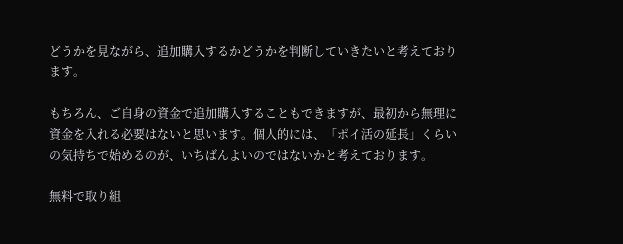どうかを見ながら、追加購入するかどうかを判断していきたいと考えております。

もちろん、ご自身の資金で追加購入することもできますが、最初から無理に資金を入れる必要はないと思います。個人的には、「ポイ活の延長」くらいの気持ちで始めるのが、いちばんよいのではないかと考えております。

無料で取り組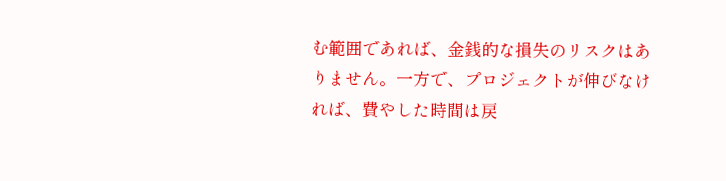む範囲であれば、金銭的な損失のリスクはありません。一方で、プロジェクトが伸びなければ、費やした時間は戻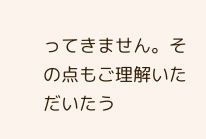ってきません。その点もご理解いただいたう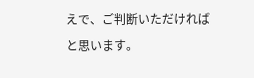えで、ご判断いただければと思います。